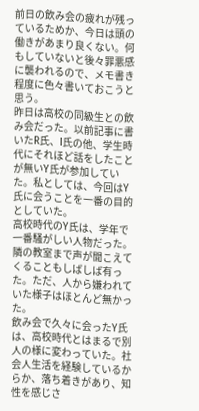前日の飲み会の疲れが残っているためか、今日は頭の働きがあまり良くない。何もしていないと後々罪悪感に襲われるので、メモ書き程度に色々書いておこうと思う。
昨日は高校の同級生との飲み会だった。以前記事に書いたR氏、I氏の他、学生時代にそれほど話をしたことが無いY氏が参加していた。私としては、今回はY氏に会うことを一番の目的としていた。
高校時代のY氏は、学年で一番騒がしい人物だった。隣の教室まで声が聞こえてくることもしばしば有った。ただ、人から嫌われていた様子はほとんど無かった。
飲み会で久々に会ったY氏は、高校時代とはまるで別人の様に変わっていた。社会人生活を経験しているからか、落ち着きがあり、知性を感じさ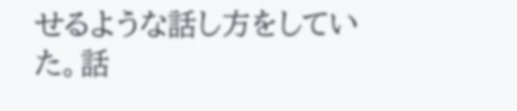せるような話し方をしていた。話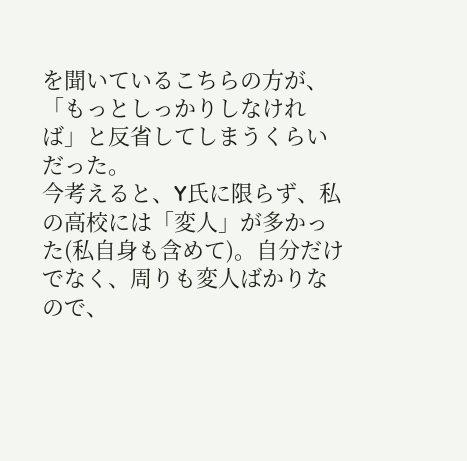を聞いているこちらの方が、「もっとしっかりしなければ」と反省してしまうくらいだった。
今考えると、Y氏に限らず、私の高校には「変人」が多かった(私自身も含めて)。自分だけでなく、周りも変人ばかりなので、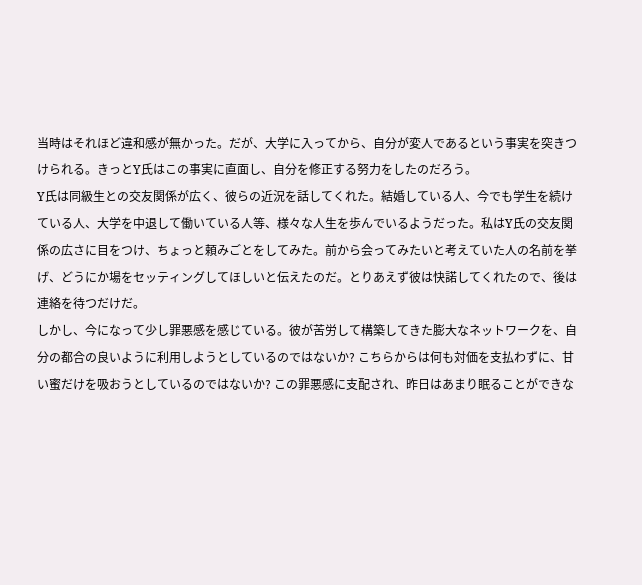当時はそれほど違和感が無かった。だが、大学に入ってから、自分が変人であるという事実を突きつけられる。きっとY氏はこの事実に直面し、自分を修正する努力をしたのだろう。
Y氏は同級生との交友関係が広く、彼らの近況を話してくれた。結婚している人、今でも学生を続けている人、大学を中退して働いている人等、様々な人生を歩んでいるようだった。私はY氏の交友関係の広さに目をつけ、ちょっと頼みごとをしてみた。前から会ってみたいと考えていた人の名前を挙げ、どうにか場をセッティングしてほしいと伝えたのだ。とりあえず彼は快諾してくれたので、後は連絡を待つだけだ。
しかし、今になって少し罪悪感を感じている。彼が苦労して構築してきた膨大なネットワークを、自分の都合の良いように利用しようとしているのではないか? こちらからは何も対価を支払わずに、甘い蜜だけを吸おうとしているのではないか? この罪悪感に支配され、昨日はあまり眠ることができな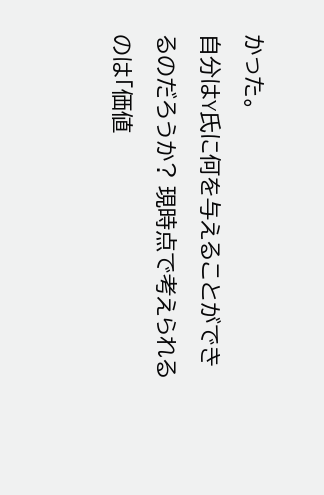かった。
自分はY氏に何を与えることができるのだろうか? 現時点で考えられるのは「価値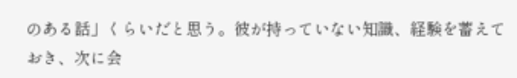のある話」くらいだと思う。彼が持っていない知識、経験を蓄えておき、次に会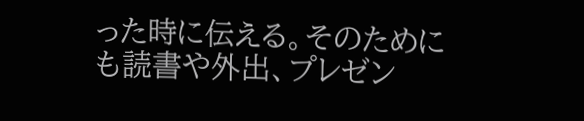った時に伝える。そのためにも読書や外出、プレゼン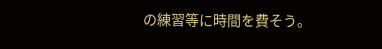の練習等に時間を費そう。